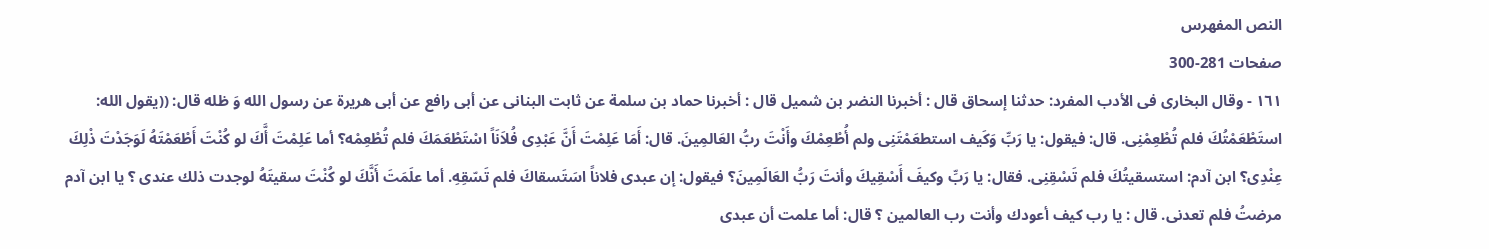النص المفهرس
صفحات 281-300
١٦١ - وقال البخارى فى الأدب المفرد: حدثنا إسحاق قال : أخبرنا النضر بن شميل قال : أخبرنا حماد بن سلمة عن ثابت البنانى عن أبى رافع عن أبى هريرة عن رسول الله وَ ظله قال: ((يقول الله: استَطْعَمْتُكَ فلم تُطْعِمْنِى. قال: فيقول: يا رَبِّ وَكَيف استطعَمْتَنِى ولم أُطْعِمْكَ وأَنْتَ ربُّ العَالمِينَ. قال: أَمَا عَلِمْتَ أَنَّ عَبْدِى فُلاَنَاً اسْتَطْعَمَكَ فلم تُطْعِمْه؟ أما عَلِمْتَ أَّكَ لو كُنْتَ أَطْعَمْتَهُ لَوَجَدْتَ ذْلِكَ عِنْدِى؟ ابن آدم: استسقيتُكَ فلم تَسْقِنِى. فقال: يا رَبِّ وكيفَ أَسْقِيكَ وأنتَ رَبُّ العَالَمِينَ؟ فيقول: إن عبدى فلاناً اسَتَسقاكَ فلم تَسّقِهِ. أما علَمَتَ أَنَّكَ لو كُنْتَ سقيتَهُ لوجدت ذلك عندى ؟ يا ابن آدم مرضتُ فلم تعدنى. قال : يا رب كيف أعودك وأنت رب العالمين ؟ قال: أما علمت أن عبدی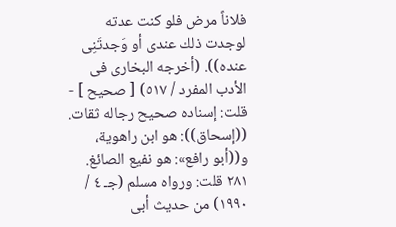فلاناً مرض فلو کنت عدته لوجدت ذلك عندی أو وَجدتَنِى عنده)). (أخرجه البخارى فى الأدب المفرد / ٥١٧) [ صحيح ] - قلت: إسناده صحيح رجاله ثقات. ((إسحاق)): هو ابن راهوية، و((أبو رافع»: هو نفيع الصائغ. ٢٨١ قلت: ورواه مسلم (جـ ٤ / ١٩٩٠) من حديث أبى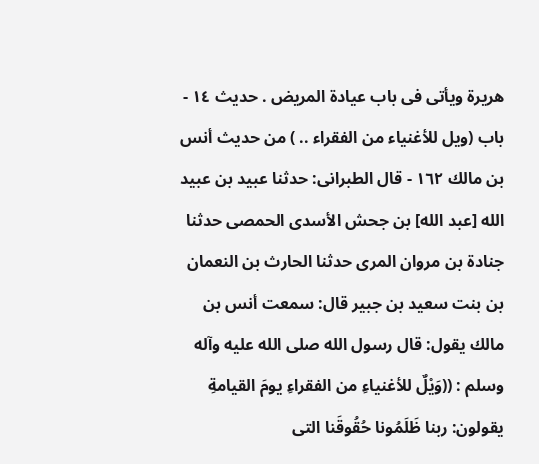هريرة ويأتى فى باب عيادة المريض . حدیث ١٤ - باب (ويل للأغنياء من الفقراء .. ) من حديث أنس بن مالك ١٦٢ - قال الطبرانى: حدثنا عبيد بن عبيد الله [عبد الله] بن جحش الأسدى الحمصى حدثنا جنادة بن مروان المرى حدثنا الحارث بن النعمان بن بنت سعيد بن جبير قال: سمعت أنس بن مالك يقول: قال رسول الله صلى الله عليه وآله وسلم : ((وَيْلٌ للأغنياءِ من الفقراءِ يومَ القيامةِ يقولون: ربنا ظَلَمُونا حُقُوقَنا التى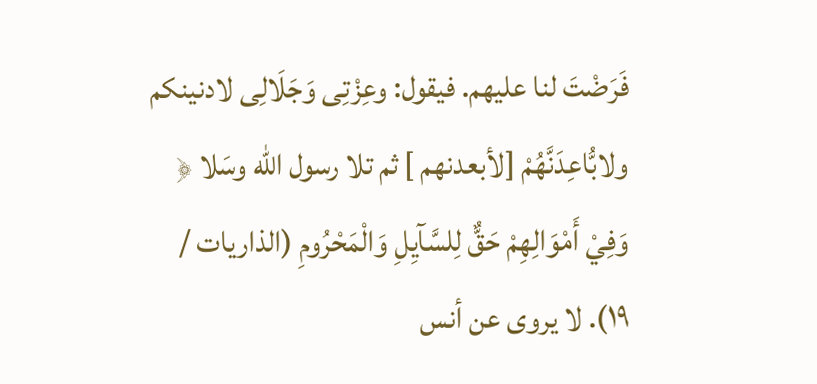فَرَضْتَ لنا عليهم. فيقول: وعِزْتِى وَجَلَالِى لادنينكم ولابُّاعِدَنَّهُمْ [لأبعدنهم ] ثم تلا رسول الله وسَلا ﴿ وَفِيْ أَمْوَالِهِمْ حَقٌّ لِلسَّآيِلِ وَالْمَحْرُومِ (الذاريات / ١٩). لا يروى عن أنس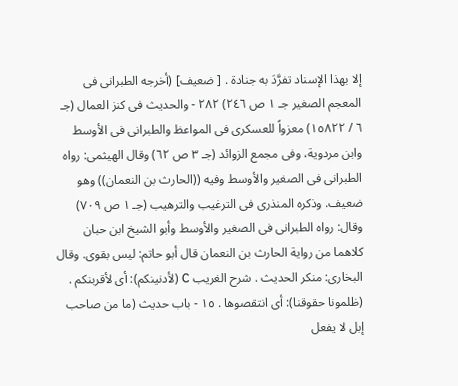إلا بهذا الإسناد تفرَّدَ به جنادة . [ ضعيف] (أخرجه الطبرانى فى المعجم الصغير جـ ١ ص ٢٤٦) ٢٨٢ - والحديث فى كنز العمال (جـ ٦ / ١٥٨٢٢) معزواً للعسكرى فى المواعظ والطبرانى فى الأوسط وابن مردوية، وفى مجمع الزوائد (جـ ٣ ص ٦٢) وقال الهيثمى: رواه الطبرانى فى الصغير والأوسط وفيه ((الحارث بن النعمان)) وهو ضعيف. وذكره المنذرى فى الترغيب والترهيب (جـ ١ ص ٧٠٩) وقال: رواه الطبرانى فى الصغير والأوسط وأبو الشيخ ابن حبان كلاهما من رواية الحارث بن النعمان قال أبو حاتم: ليس بقوى. وقال البخارى: منكر الحديث . شرح الغريب C (لأدنينكم): أى لأقربنكم . (ظلمونا حقوقنا): أى انتقصوها . ١٥ - باب حديث (ما من صاحب إبل لا يفعل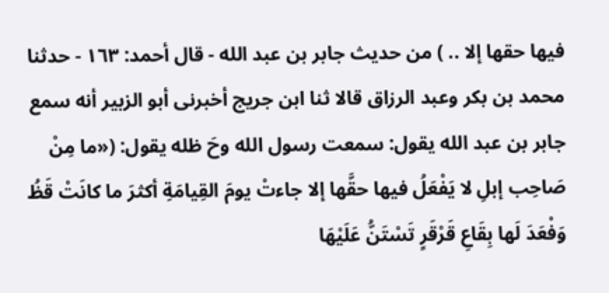فيها حقها إلا .. ) من حديث جابر بن عبد الله - قال أحمد: ١٦٣ - حدثنا محمد بن بكر وعبد الرزاق قالا ثنا ابن جريج أخبرنى أبو الزبير أنه سمع جابر بن عبد الله يقول: سمعت رسول الله وحَ ظله يقول: («ما مِنْ صَاحِب إبلِ لا يَفْعَلُ فيها حقَّها إلا جاءتْ يومَ القِيامَةِ أكثرَ ما كانَتْ قَظُ وَفْعَدَ لَها بِقَاعِ قَرْقَرٍ تَسْتَنُّ عَلَيْهَا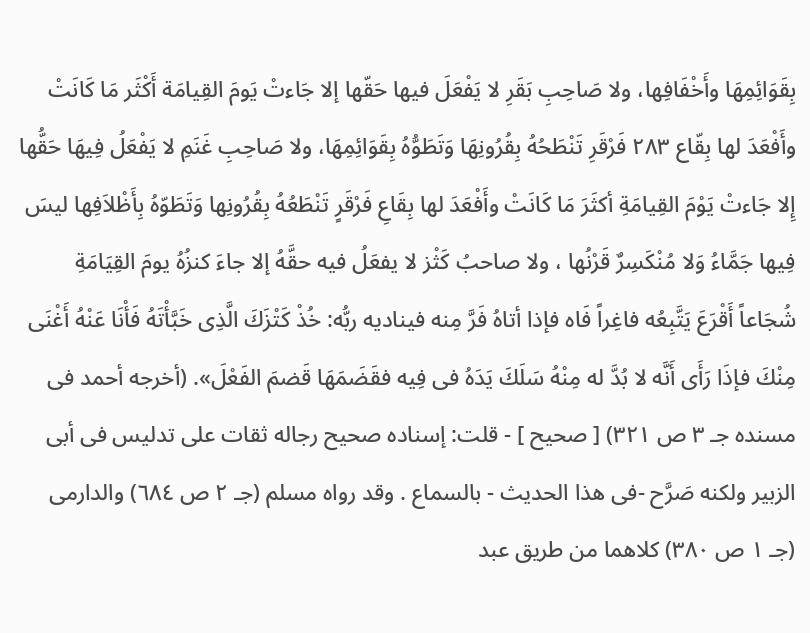بِقَوَائِمِهَا وأَخْفَافِها، ولا صَاحِبِ بَقَرِ لا يَفْعَلَ فيها حَقّها إلا جَاءتْ يَومَ القِيامَة أَكْثَر مَا كَانَتْ وأَفْعَدَ لها بِقّاع ٢٨٣ فَرْقَرِ تَنْطَحُهُ بِقُرُونِهَا وَتَطَوُّهُ بِقَوَائِمِهَا، ولا صَاحِبِ غَنَمِ لا يَفْعَلُ فِيهَا حَقُّها إِلا جَاءتْ يَوْمَ القِيامَةِ أكثَرَ مَا كَانَتْ وأَفْعَدَ لها بِقَاعِ فَرْقَرٍ تَنْطَعُهُ بِقُرُونِها وَتَطَوّهُ بِأَظْلاَفِها ليسَ فِيها جَمَّاءُ وَلا مُنْكَسِرٌ قَرْنُها ، ولا صاحبُ كَثْز لا يفعَلُ فیه حقَّهُ إلا جاءَ كنزُهُ يومَ القِيَامَةِ شُجَاعاً أَقْرَعَ يَتَّبِعُه فاغِراً فَاه فإذا أتاهُ فَرَّ مِنه فيناديه ربُّه: خُذْ كَتْزَكَ الَّذِى خَبَّأْتَهُ فَأْنَا عَنْهُ أَغْنَى مِنْكَ فإذَا رَأَى أَنَّه لا بُدَّ له مِنْهُ سَلَكَ يَدَهُ فى فِيه فقَضَمَهَا قَضمَ الفَعْلَ». (أخرجه أحمد فى مسنده جـ ٣ ص ٣٢١) [ صحيح ] - قلت: إسناده صحيح رجاله ثقات علی تدلیس فی أبی الزبير ولکنه صَرَّح -فی هذا الحديث - بالسماع . وقد رواه مسلم (جـ ٢ ص ٦٨٤) والدارمى (جـ ١ ص ٣٨٠) كلاهما من طريق عبد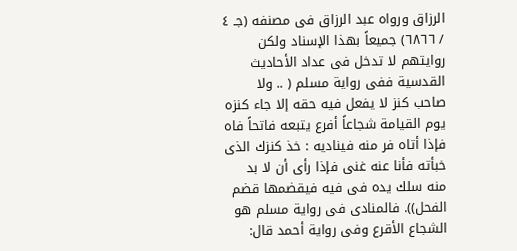الرزاق ورواه عبد الرزاق فى مصنفه (جـ ٤ / ٦٨٦٦) جميعاً بهذا الإسناد ولكن روايتهم لا تدخل فى عداد الأحاديث القدسية ففى رواية مسلم ( .. ولا صاحب كنز لا يفعل فيه حقه إلا جاء كنزه يوم القيامة شجاعاً أفرع يتبعه فاتحاً فاه فإذا أتاه فر منه فيناديه : خذ كنزك الذى خبأته فأنا عنه غنى فإذا رأى أن لا بد منه سلك يده فى فيه فيقضمها قضم الفحل)). فالمنادى فى رواية مسلم هو الشجاع الأقرع وفى رواية أحمد قال: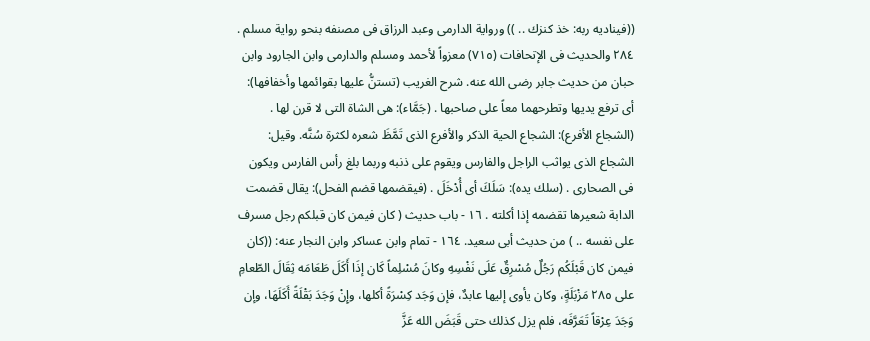((فيناديه ربه: خذ كنزك .. )) ورواية الدارمى وعبد الرزاق فى مصنفه بنحو رواية مسلم . ٢٨٤ والحديث فى الإتحافات (٧١٥) معزواً لأحمد ومسلم والدارمى وابن الجارود وابن حبان من حديث جابر رضى الله عنه. شرح الغريب (تستنُّ عليها بقوائمها وأخفافها): أى ترفع يديها وتطرحهما معاً على صاحبها . (جَمَّاء): هى الشاة التى لا قرن لها . (الشجاع الأفرع): الشجاع الحية الذكر والأفرع الذى تَمَّظَ شعره لكثرة سُنَّه. وقيل: الشجاع الذى يواثب الراجل والفارس ويقوم على ذنبه وربما بلغ رأس الفارس ويكون فى الصحارى . (سلك يده): سَلَكَ أى أُدْخَلَ . (فيقضمها قضم الفحل): يقال قضمت الدابة شعيرها تقضمه إذا أكلته . ١٦ - باب حديث ( كان فيمن كان قبلكم رجل مسرف على نفسه .. ) من حدیث أبی سعید. ١٦٤ - تمام وابن عساكر وابن النجار عنه: ((كان فيمن كان قَبْلَكُم رَجُلٌ مُسْرِقٌ عَلَى نَفْسِهِ وكانَ مُسْلِماً كَان إذَا أَكَلَ طَعَامَه ثِقَالَ الطّعامِ على ٢٨٥ مَزْبَلَةٍ، وكان يأوى إليها عابدٌ، فإن وَجَد كِسْرَةً أكلها، وإِنْ وَجَدَ بَقْلَةً أَكَلَهَا، وإن وَجَدَ عِرْقاً تَعَرَّفَه، فلم يزل كذلك حتى قَبَضَ الله عَزَّ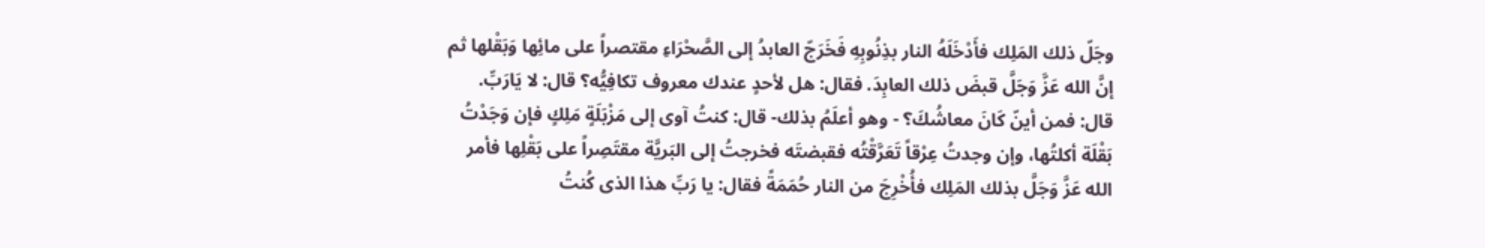وجَلّ ذلك المَلِك فأَدْخَلَهُ النار بذِنُوبِهِ فَخَرَجّ العابدُ إلى الصَّحْرَاءِ مقتصراً على مائِها وَبَقْلها ثم إنَّ الله عَزَّ وَجَلَّ قبضَ ذلك العابِدَ. فقال: هل لأحدٍ عندك معروف تكافِيُّه؟ قال: لا يَارَبِّ. قال: فمن أينّ كَانَ معاشُكَ؟ - وهو أعلَمُ بذلك- قال: كنتُ آوى إلى مَزْبَلَةٍ مَلِكٍ فإن وَجَدْتُ بَقْلَة أكلتُها، وإن وجدتُ عِرْقاً تَعَرَّقْتُه فقبضتَه فخرجتُ إلى البَريَّة مقتَصِراً على بَقْلِها فأمر الله عَزَّ وَجَلَّ بذلك المَلِك فأُخْرِجَ من النار حُمَمَةً فقال: يا رَبِّ هذا الذى كُنتُ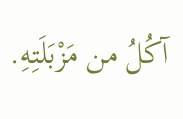آكُلُ من مَزْبَلَتِهِ.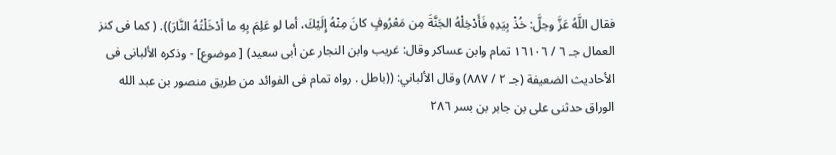فقال اللَّهُ عَزَّ وجلَّ: خُذْ بِيَدِهِ فَأَدْخِلْهُ الجَنَّةَ مِن مَعْرُوفٍ كانَ مِنْهُ إِلَيْكَ، أما لو عَلِمَ بِهِ ما أدْخَلْتُهُ النَّارَ)). ( كما فى كنز العمال جـ ٦ / ١٦١٠٦ تمام وابن عساكر وقال: غريب وابن النجار عن أبی سعید) [ موضوع] - وذكره الألبانى فى الأحاديث الضعيفة (جـ ٢ / ٨٨٧) وقال الألباني: ((باطل . رواه تمام فى الفوائد من طريق منصور بن عبد الله الوراق حدثنى على بن جابر بن بسر ٢٨٦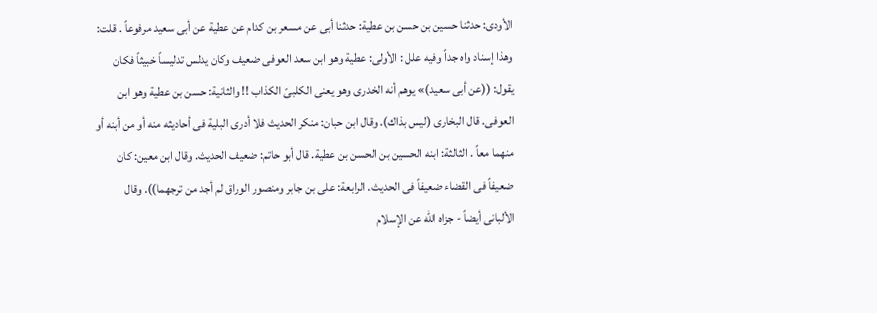الأودى: حدثنا حسين بن حسن بن عطية: حدثنا أبى عن مسعر بن كدام عن عطية عن أبى سعيد مرفوعاً . قلت: وهذا إسناد واه جداً وفيه علل : الأولى: عطية وهو ابن سعد العوفى ضعيف وكان يدلس تدليساً خبيثاً فكان يقول: ((عن أبى سعيد)» يوهم أنه الخدرى وهو يعنى الكلبىّ الكذاب !! والثانية: حسن بن عطية وهو ابن العوفى. قال البخارى (ليس بذاك). وقال ابن حبان: منكر الحديث فلا أدرى البلية فى أحاديثه منه أو من أبنه أو منهما معاً . الثالثة: ابنه الحسين بن الحسن بن عطية. قال أبو حاتم: ضعيف الحديث. وقال ابن معين: كان ضعيفاً فى القضاء ضعيفاً فى الحديث. الرابعة: على بن جابر ومنصور الوراق لم أجد من ترجهما)). وقال الألبانى أيضاً - جزاه الله عن الإسلام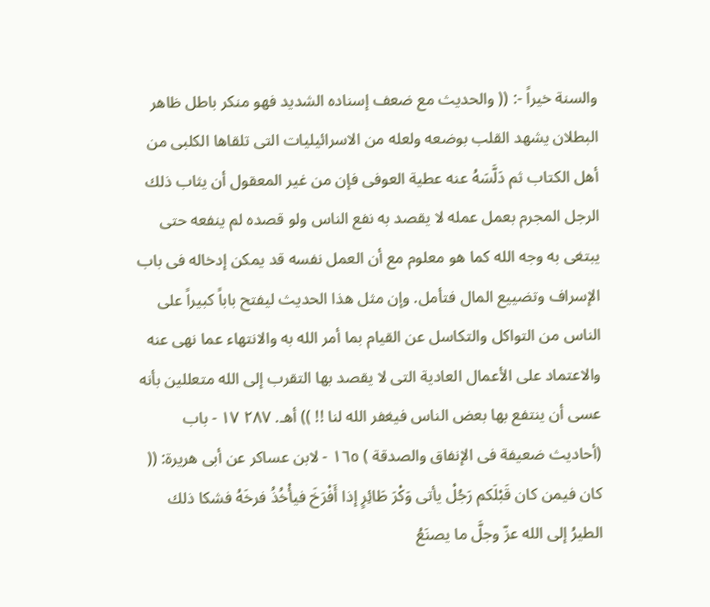والسنة خيراً -: (( والحديث مع ضعف إسناده الشديد فهو منكر باطل ظاهر البطلان يشهد القلب بوضعه ولعله من الاسرائيليات التى تلقاها الكلبى من أهل الكتاب ثم دَلَّسَهُ عنه عطية العوفى فإن من غير المعقول أن يثاب ذلك الرجل المجرم بعمل عمله لا يقصد به نفع الناس ولو قصده لم ينفعه حتى يبتغى به وجه الله كما هو معلوم مع أن العمل نفسه قد يمكن إدخاله فى باب الإسراف وتضييع المال فتأمل. وإن مثل هذا الحديث ليفتح باباً كبيراً على الناس من التواكل والتكاسل عن القيام بما أمر الله به والانتهاء عما نهى عنه والاعتماد على الأعمال العادية التى لا يقصد بها التقرب إلى الله متعللين بأنه عسى أن ينتفع بها بعض الناس فيغفر الله لنا !! )) أهـ. ٢٨٧ ١٧ - باب (أحاديث ضعيفة فى الإنفاق والصدقة ) ١٦٥ - لابن عساكر عن أبى هريرة: (( كان فيمن كان قَبْلَكم رَجُلْ يأتى وَكْرَ طَائِرٍ إذا أَفْرَخَ فيأْخُذُ فرخَهُ فشكا ذلك الطيرُ إلى الله عزّ وجلَّ ما يصنَعُ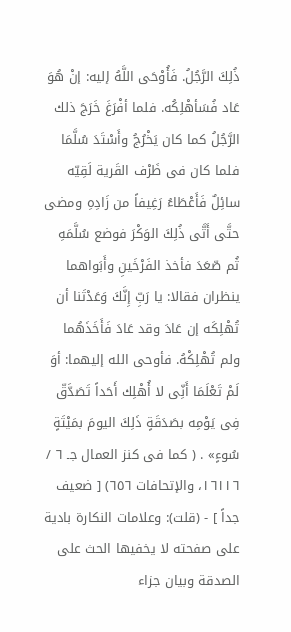ذُلِكَ الرَّجُلُ. فَأُوْحَى اللَّهُ إليه: إنْ هُوَ عَاد فُسَأهْلِكُه. فلما أفْرَغَ خَرَجَ ذلك الرَّجُلُ كما كان يَخْرُجُ وأَسْتَدَ سُلَّمَا فلما كان فى ظَرْف القَرية لَقِيّه سائِلٌ فَأَعْطَاءُ رَغِيفاً من زَادِهِ ومضى حتَّى أَتَّى ذُلِكَ الوَكْرَ فوضع سُلَّمَهِ ثُم صّعَدَ فأخذ الفَرْخَينِ وأَبَواهما ينظران فقالا: يا رَبِّ إِنَّكَ وَعَدْتَنا أن تُهْلِكَه إن عَادَ وقد عَادَ فَأَخَذَهُما ولم تُهْلِكْهُ. فأوحى الله إليهما: أوَ لَمْ تَعْلَمَا أَنِّى لا أُهْلِك أَحَداً تَصَدَّقّ فِى يَوْمِه بصَدَقَةٍ ذَلِكَ اليومَ بمَيْتَةٍ سُوءٍ» . ( كما فى كنز العمال جـ ٦ / ١٦١١٦، والإتحافات ٦٥٦) [ ضعيف جداً ] - (قلت): وعلامات النكارة بادية على صفحته لا يخفيها الحث على الصدقة وبيان جزاء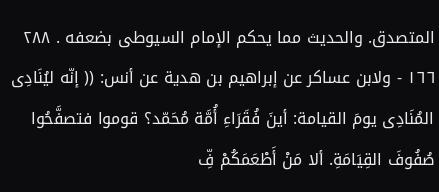المتصدق. والحديث مما يحكم الإمام السيوطى بضعفه . ٢٨٨ ١٦٦ - ولابن عساكر عن إبراهيم بن هدية عن أنس: (( إنّه ليُنَادِى المُنَادِى يومَ القيامة: أينَ فُقَرَاءِ أُمَّة مُحَمّد؟ قوموا فتصفَّحُوا صُفُوفَ القِيَامَةِ. ألا مَنْ أَطْعَمَكُمْ فِّ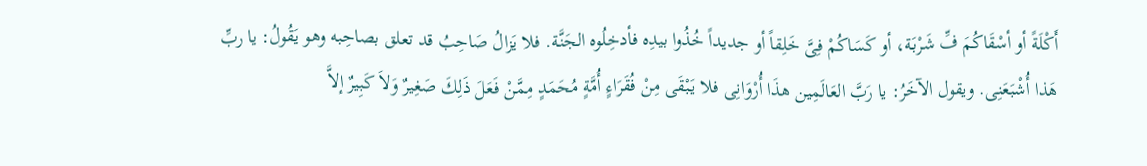أَكْلَةً أو أسْقَاكُمَ فِّ شَرْبَة، أو كَسَاكُمْ فِىَّ خَلِقاً أو جديداً خُذُوا بيدِه فأدخِلُوه الجَنَّة. فلا يَزالُ صَاحِبُ قد تعلق بصاحِبه وهو يَقُولُ: يا ربِّ هَذا أُشْبَعَنِى. ويقول الآخَرُ: يا رَبَّ العَالَمِين هذَا أُرْوَانِى فلا يَبْقَى مِنْ فُقَرَاءٍ أُمَّةٍ مُحَمَدٍ مِمَّنْ فَعَلَ ذَلِكَ صَغِيرٌ وَلاَ كَبِيرٌ إلاَّ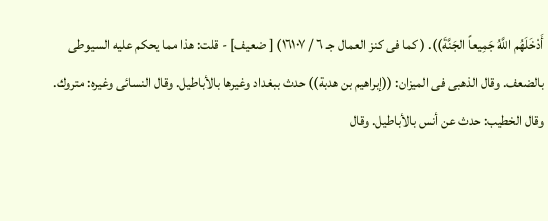أَدْخَلَهُم اللَّهُ جَمِيعاً الجَنَّةَ)). ( كما فى كنز العمال جـ ٦ / ١٦١٠٧) [ ضعيف] - قلت: هذا مما يحكم عليه السيوطى بالضعف. وقال الذهبى فى الميزان: ((إبراهيم بن هدبة)) حدث ببغداد وغيرها بالأباطيل. وقال النسائى وغيره: متروك. وقال الخطيب: حدث عن أنس بالأباطيل. وقال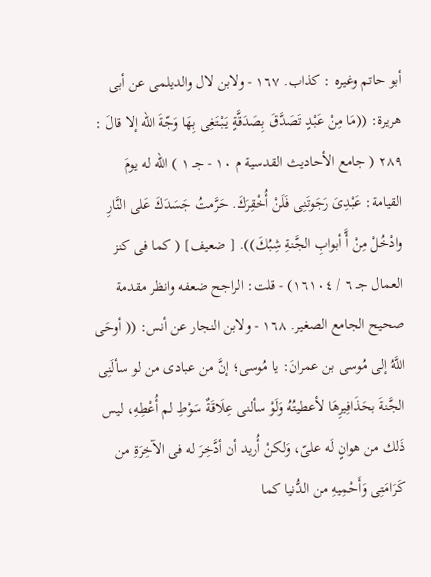أبو حاتم وغيره : كذاب. ١٦٧ - ولابن لال والديلمى عن أبى هريرة: ((مَا مِنْ عَبْدٍ تَصَدَّقَ بِصَدَقَّةٍ يَبْتَغِى بِهَا وَجّةَ الله إلا قالَ : ٢٨٩ ( جامع الأحاديث القدسية م ١٠ - جـ ١ ) الله له يومَ القيامة: عَبْدِىَ رَجَوتَنِى فَلَنْ أُخْقِرَكَ. حَرَّمتُ جَسَدَكَ عَلى النَّارِ وادْخُلْ مِنْ أَّ أبوابِ الجَّنةِ شِبُكَ)). [ ضعيف] ( كما فى كنز العمال جـ ٦ / ١٦١٠٤) - قلت: الراجح ضعفه وانظر مقدمة صحيح الجامع الصغير. ١٦٨ - ولابن النجار عن أنس: (( أوحَى اللَّهُ إلى مُوسى بن عمرانَ: يا مُوسى؛ إنَّ من عبادى من لو سألَنِى الجَّنةَ بحَذَافِيرِهَا لأعطيتُهُ وَلَوْ سألنى عِلَاقَةٌ سَوْطِ لم أُعْطِهِ، ليس ذَلك من هوانٍ لَه علىّ، وَلكنْ أُريد أن أدَّخِرَ له فى الآخِرَةِ من كَرَامَتِى وَأَحْمِيهِ من الدُّنيا كما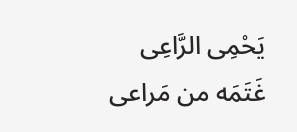يَحْمِى الرَّاعِى غَتَمَه من مَراعى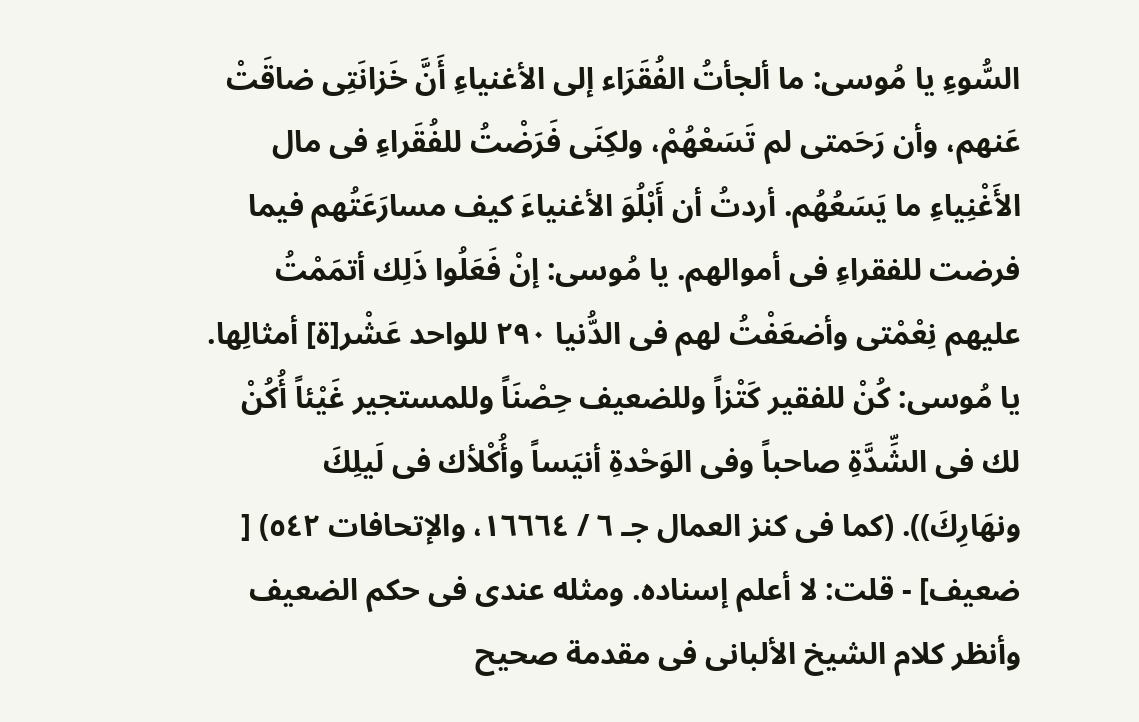السُّوءِ يا مُوسى: ما ألجأتُ الفُقَرَاء إلى الأغنياءِ أَنَّ خَزانَتِى ضاقَتْ عَنهم، وأن رَحَمتى لم تَسَعْهُمْ، ولكِنَى فَرَضْتُ للفُقَراءِ فى مال الأَغْنِياءِ ما يَسَعُهُم. أردتُ أن أَبْلُوَ الأغنياءَ كيف مسارَعَتُهم فيما فرضت للفقراءِ فى أموالهم. يا مُوسى: إنْ فَعَلُوا ذَلِك أتمَمْتُ عليهم نِعْمْتى وأضعَفْتُ لهم فى الدُّنيا ٢٩٠ للواحد عَشْر[ة] أمثالِها. يا مُوسى: كُنْ للفقير كَتْزاً وللضعيف حِصْنَاً وللمستجير غَيْئاً أُكُنْ لك فى الشِّدَّةِ صاحباً وفى الوَحْدةِ أنيَساً وأُكْلأك فى لَيلِكَ ونهَارِكَ)). (كما فى كنز العمال جـ ٦ / ١٦٦٦٤، والإتحافات ٥٤٢) [ ضعيف] - قلت: لا أعلم إسناده. ومثله عندى فى حكم الضعيف وأنظر كلام الشيخ الألبانى فى مقدمة صحيح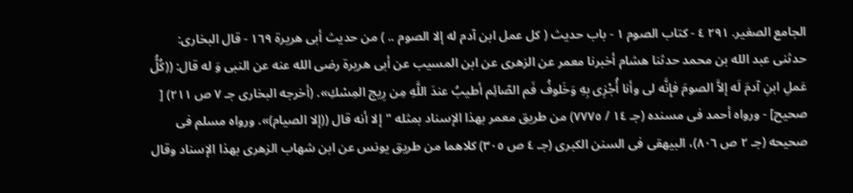الجامع الصغير. ٢٩١ ٤ - كتاب الصوم ١ - باب حديث ( كل عمل ابن آدم له إلا الصوم .. ) من حديث أبى هريرة ١٦٩ - قال البخارى: حدثنى عبد الله بن محمد حدثنا هشام أخبرنا معمر عن الزهرى عن ابن المسيب عن أبى هريرة رضى الله عنه عن النبى وَ له قال: ((كُلُّ عَملِ ابنِ آدمَ لَه إلاَّ الصومَ فإِنَّه لى وأنا أُجْزِى بِهِ وَخَلوفُ فَم الصّائِم أطيبُ عندَ اللَّهِ مِن رِيج المِسْكِ». (أخرجه البخارى جـ ٧ ص ٢١١) [ صحيح] - ورواه أحمد فى مسنده (جـ ١٤ / ٧٧٧٥) من طريق معمر بهذا الإسناد بمثله "إلا أنه قال ((إلا الصيام)». ورواه مسلم فى صحيحه (جـ ٢ ص ٨٠٦)، البيهقى فى السنن الكبرى (جـ ٤ ص ٣٠٥) كلاهما من طريق يونس عن ابن شهاب الزهرى بهذا الإسناد وقال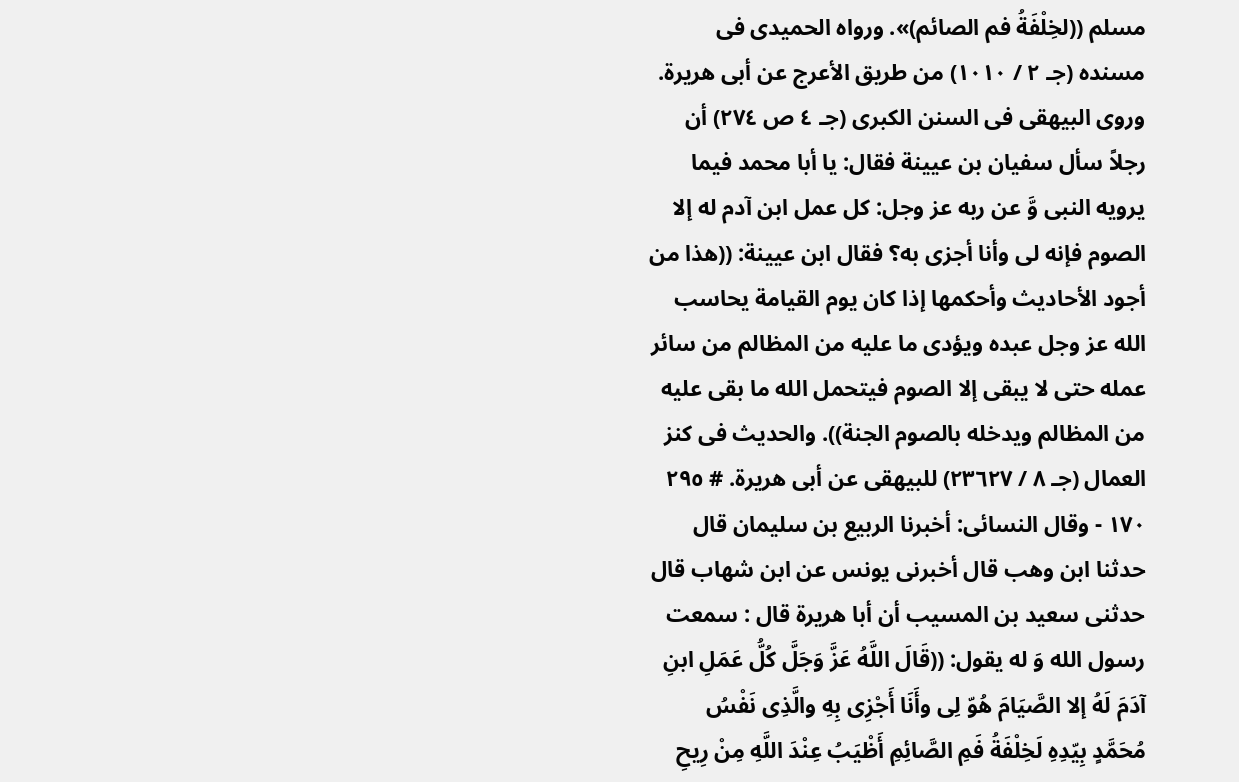مسلم ((لخِلْفَةُ فم الصائم)». ورواه الحميدى فى مسنده (جـ ٢ / ١٠١٠) من طريق الأعرج عن أبى هريرة. وروى البيهقى فى السنن الكبرى (جـ ٤ ص ٢٧٤) أن رجلاً سأل سفيان بن عيينة فقال: يا أبا محمد فيما يرويه النبى وَّ عن ربه عز وجل: كل عمل ابن آدم له إلا الصوم فإنه لى وأنا أجزى به؟ فقال ابن عيينة: ((هذا من أجود الأحاديث وأحكمها إذا كان يوم القيامة يحاسب الله عز وجل عبده ويؤدى ما عليه من المظالم من سائر عمله حتى لا يبقى إلا الصوم فيتحمل الله ما بقى عليه من المظالم ويدخله بالصوم الجنة)). والحديث فى كنز العمال (جـ ٨ / ٢٣٦٢٧) للبيهقى عن أبى هريرة. # ٢٩٥ ١٧٠ - وقال النسائى: أخبرنا الربيع بن سليمان قال حدثنا ابن وهب قال أخبرنى يونس عن ابن شهاب قال حدثنى سعيد بن المسيب أن أبا هريرة قال : سمعت رسول الله وَ له يقول: ((قَالَ اللَّهُ عَزَّ وَجَلَّ كُلُّ عَمَلِ ابنِ آدَمَ لَهُ إلا الصَّيَامَ هُوّ لِى وأَنَا أَجْزِى بِهِ والَّذِى نَفْسُ مُحَمَّدٍ بِيّدِهِ لَخِلْفَةُ فَمِ الصَّائِمِ أَظْيَبُ عِنْدَ اللَّهِ مِنْ رِيحِ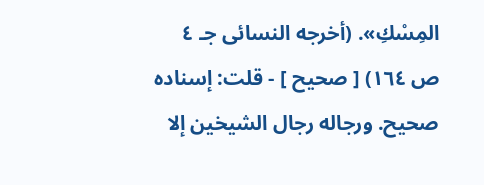المِسْكِ». (أخرجه النسائى جـ ٤ ص ١٦٤) [ صحيح ] - قلت: إسناده صحيح. ورجاله رجال الشيخين إلا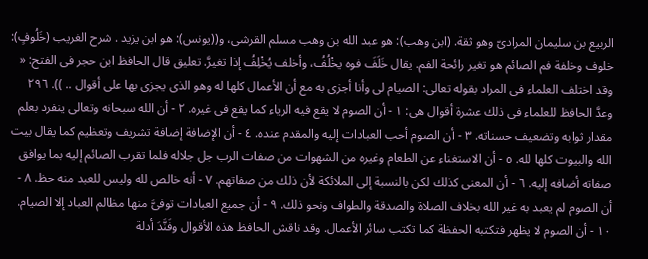الربيع بن سليمان المرادىّ وهو ثقة. (ابن وهب): هو عبد الله بن وهب مسلم القرشى، و((يونس): هو ابن يزيد . شرح الغريب (خَلُوفٍ): خلوف وخلفة فم الصائم هو تغير رائحة الفم. يقال خَلَفَ فوه يخْلُفُ، وأخلف يُخْلِفُ إذا تغيرَّ. تعليق قال الحافظ ابن حجر فى الفتح: « وقد اختلف العلماء فى المراد بقوله تعالى: الصيام لى وأنا أجزى به مع أن الأعمال كلها له وهو الذى يجزى بها على أقوال .. )). ٢٩٦ وعدَّ الحافظ للعلماء فى ذلك عشرة أقوال هى: ١ - أن الصوم لا يقع فيه الرياء كما يقع فى غيره. ٢ - أن الله سبحانه وتعالى ينفرد بعلم مقدار ثوابه وتضعيف حسناته. ٣ - أن الصوم أحب العبادات إليه والمقدم عنده. ٤ - أن الإضافة إضافة تشريف وتعظيم كما يقال بيت الله والبيوت كلها لله. ٥ - أن الاستغناء عن الطعام وغيره من الشهوات من صفات الرب جل جلاله فلما تقرب الصائم إليه بما يوافق صفاته أضافه إليه. ٦ - أن المعنى كذلك لكن بالنسبة إلى الملائكة لأن ذلك من صفاتهم. ٧ - أنه خالص لله وليس للعبد منه حظ. ٨ - أن الصوم لم يعبد به غير الله بخلاف الصلاة والصدقة والطواف ونحو ذلك. ٩ - أن جميع العبادات توفىَّ منها مظالم العباد إلا الصيام. ١٠ - أن الصوم لا يظهر فتكتبه الحفظة كما تكتب سائر الأعمال. وقد ناقش الحافظ هذه الأقوال وفَنَّدَ أدلة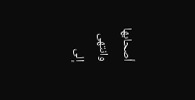أصحابها وانتهى إلى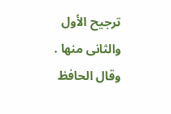ترجيح الأول والثانى منها . وقال الحافظ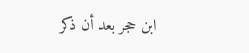ابن حجر بعد أن ذكر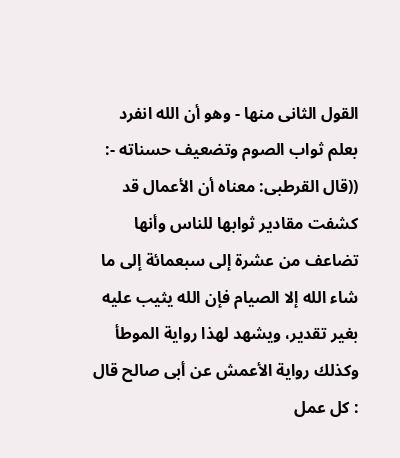القول الثانى منها - وهو أن الله انفرد بعلم ثواب الصوم وتضعيف حسناته -: ((قال القرطبى: معناه أن الأعمال قد كشفت مقادير ثوابها للناس وأنها تضاعف من عشرة إلى سبعمائة إلى ما شاء الله إلا الصيام فإن الله يثيب عليه بغير تقدير، ويشهد لهذا رواية الموطأ وكذلك رواية الأعمش عن أبى صالح قال : كل عمل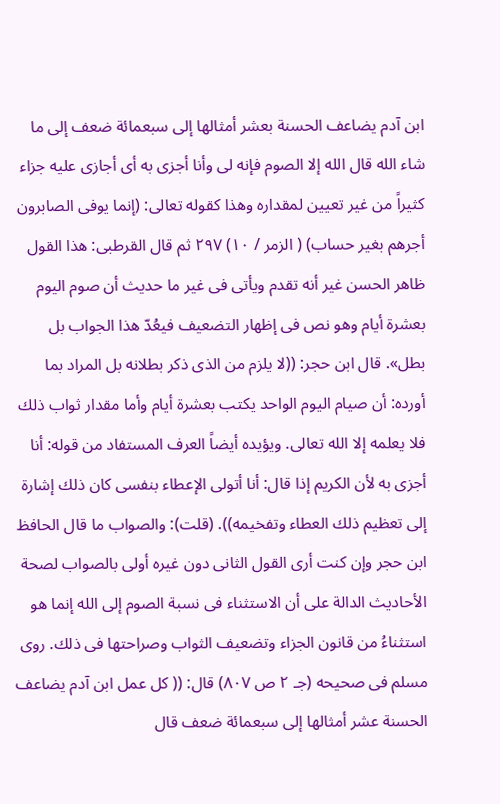ابن آدم يضاعف الحسنة بعشر أمثالها إلى سبعمائة ضعف إلى ما شاء الله قال الله إلا الصوم فإنه لى وأنا أجزى به أى أجازى عليه جزاء كثيراً من غير تعيين لمقداره وهذا كقوله تعالى: (إنما يوفى الصابرون أجرهم بغير حساب) ( الزمر / ١٠) ٢٩٧ ثم قال القرطبى: هذا القول ظاهر الحسن غير أنه تقدم ويأتى فى غير ما حديث أن صوم اليوم بعشرة أيام وهو نص فى إظهار التضعيف فيعُدّ هذا الجواب بل بطل». قال ابن حجر: ((لا يلزم من الذى ذكر بطلانه بل المراد بما أورده: أن صيام اليوم الواحد يكتب بعشرة أيام وأما مقدار ثواب ذلك فلا يعلمه إلا الله تعالى. ويؤيده أيضاً العرف المستفاد من قوله: أنا أجزى به لأن الكريم إذا قال: أنا أتولى الإعطاء بنفسى كان ذلك إشارة إلى تعظيم ذلك العطاء وتفخيمه)). (قلت): والصواب ما قال الحافظ ابن حجر وإن كنت أرى القول الثانى دون غيره أولى بالصواب لصحة الأحاديث الدالة على أن الاستثناء فى نسبة الصوم إلى الله إنما هو استثناءُ من قانون الجزاء وتضعيف الثواب وصراحتها فى ذلك. روى مسلم فى صحيحه (جـ ٢ ص ٨٠٧) قال: (( كل عمل ابن آدم يضاعف الحسنة عشر أمثالها إلى سبعمائة ضعف قال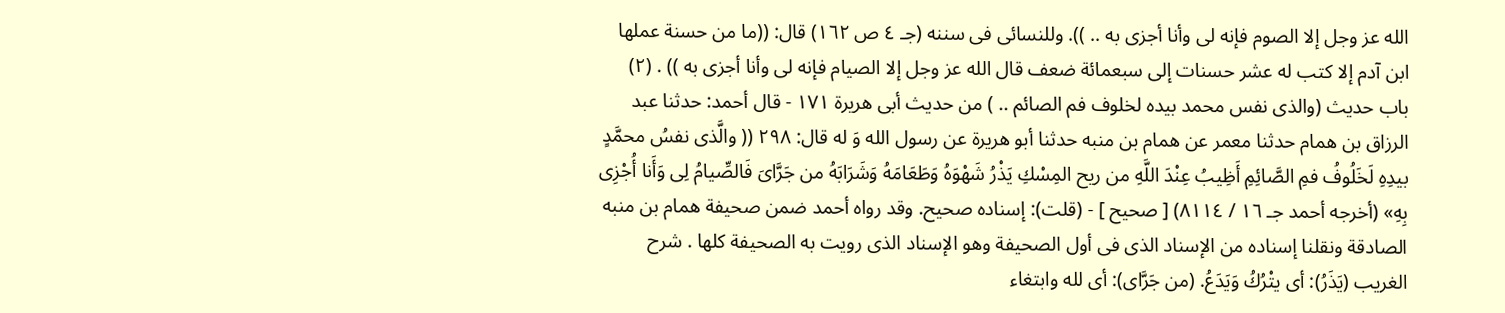الله عز وجل إلا الصوم فإنه لى وأنا أجزى به .. )). وللنسائى فى سننه (جـ ٤ ص ١٦٢) قال: ((ما من حسنة عملها ابن آدم إلا كتب له عشر حسنات إلى سبعمائة ضعف قال الله عز وجل إلا الصيام فإنه لى وأنا أجزى به )) . (٢) باب حديث (والذى نفس محمد بيده لخلوف فم الصائم .. ) من حديث أبى هريرة ١٧١ - قال أحمد: حدثنا عبد الرزاق بن همام حدثنا معمر عن همام بن منبه حدثنا أبو هريرة عن رسول الله وَ له قال: ٢٩٨ (( والَّذى نفسُ محمَّدٍ بيدِهِ لَخَلُوفُ فمِ الصَّائِمِ أَظِيبُ عِنْدَ اللَّهِ من ريح المِسْكِ يَذْرُ شَهْوَهُ وَطَعَامَهُ وَشَرَابَهُ من جَرَّاىَ فَالصِّيامُ لِى وَأَنا أُجْزِى بِهِ» (أخرجه أحمد جـ ١٦ / ٨١١٤) [ صحيح ] - (قلت): إسناده صحيح. وقد رواه أحمد ضمن صحيفة همام بن منبه الصادقة ونقلنا إسناده من الإسناد الذى فى أول الصحيفة وهو الإسناد الذى رويت به الصحيفة كلها . شرح الغريب (يَذَرُ): أى يتْرُكُ وَيَدَعُ. (من جَرَّاى): أى لله وابتغاء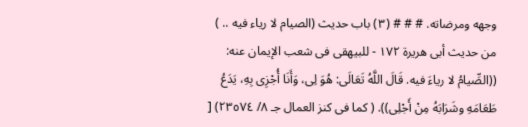وجهه ومرضاته. # # # (٣) باب حديث (الصيام لا رياء فيه .. ) من حديث أبى هريرة ١٧٢ - للبيهقى فى شعب الإيمان عنه: ((الصِّيامُ لا رياءَ فيه. قَالَ اللَّهُ تَعَالَى: هُوَ لِى، وَأَنَا أُجْزِى بِهِ، يَدَعُ طَعَامَهِ وشَرَابَهُ مِنْ أَجْلِى)). ( كما فى كنز العمال جـ ٨/ ٢٣٥٧٤) [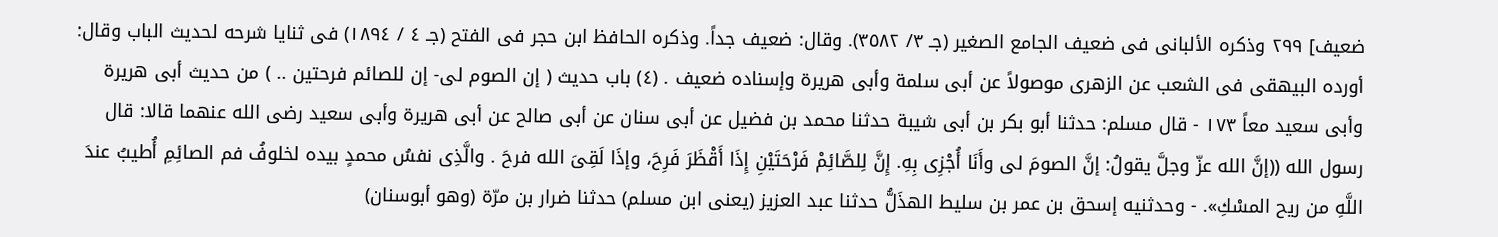ضعيف] ٢٩٩ وذكره الألبانى فى ضعيف الجامع الصغير (جـ ٣/ ٣٥٨٢). وقال: ضعيف جداً. وذكره الحافظ ابن حجر فى الفتح (جـ ٤ / ١٨٩٤) فى ثنايا شرحه لحديث الباب وقال: أورده البيهقى فى الشعب عن الزهرى موصولاً عن أبى سلمة وأبى هريرة وإسناده ضعيف . (٤) باب حدیث ( إن الصوم لى- إن للصائم فرحتين .. ) من حديث أبى هريرة وأبى سعيد معاً ١٧٣ - قال مسلم: حدثنا أبو بكر بن أبى شيبة حدثنا محمد بن فضيل عن أبى سنان عن أبى صالح عن أبى هريرة وأبى سعيد رضى الله عنهما قالا: قال رسول الله ((إنَّ الله عزّ وجلَّ يقولُ: إنَّ الصومَ لى وأَنَا أُجْزِى بِهِ. إِنَّ لِلصَّائِمْ فَرْحَتَيْنِ إِذَا أَقْظَرَ فَرِحَ، وإذَا لَقِىَ الله فرحَ . والَّذِى نفسُ محمدٍ بيده لخلوفُ فم الصائِمِ أُطيبُ عندَ اللَّهِ من ريح المسْكِ». - وحدثنيه إسحق بن عمر بن سليط الهذَلُّ حدثنا عبد العزيز (يعنى ابن مسلم) حدثنا ضرار بن مرّة (وهو أبوسنان)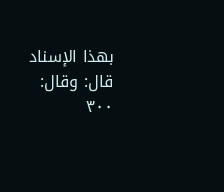بهذا الإسناد قال: وقال: ٣٠٠